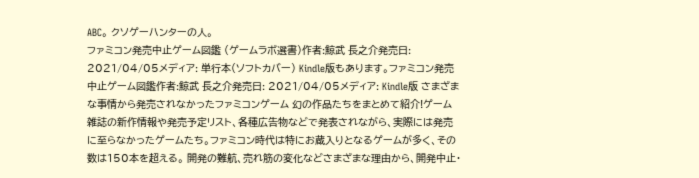ABC。 クソゲーハンターの人。
ファミコン発売中止ゲーム図鑑 (ゲームラボ選書)作者:鯨武 長之介発売日: 2021/04/05メディア: 単行本(ソフトカバー) Kindle版もあります。ファミコン発売中止ゲーム図鑑作者:鯨武 長之介発売日: 2021/04/05メディア: Kindle版 さまざまな事情から発売されなかったファミコンゲーム 幻の作品たちをまとめて紹介!ゲーム雑誌の新作情報や発売予定リスト、各種広告物などで発表されながら、実際には発売に至らなかったゲームたち。ファミコン時代は特にお蔵入りとなるゲームが多く、その数は150本を超える。 開発の難航、売れ筋の変化などさまざまな理由から、開発中止・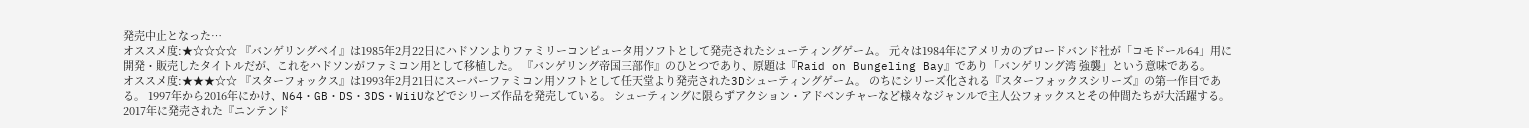発売中止となった…
オススメ度:★☆☆☆☆ 『バンゲリングベイ』は1985年2月22日にハドソンよりファミリーコンピュータ用ソフトとして発売されたシューティングゲーム。 元々は1984年にアメリカのブロードバンド社が「コモドール64」用に開発・販売したタイトルだが、これをハドソンがファミコン用として移植した。 『バンゲリング帝国三部作』のひとつであり、原題は『Raid on Bungeling Bay』であり「バンゲリング湾 強襲」という意味である。
オススメ度:★★★☆☆ 『スターフォックス』は1993年2月21日にスーパーファミコン用ソフトとして任天堂より発売された3Dシューティングゲーム。 のちにシリーズ化される『スターフォックスシリーズ』の第一作目である。 1997年から2016年にかけ、N64・GB・DS・3DS・WiiUなどでシリーズ作品を発売している。 シューティングに限らずアクション・アドベンチャーなど様々なジャンルで主人公フォックスとその仲間たちが大活躍する。 2017年に発売された『ニンテンド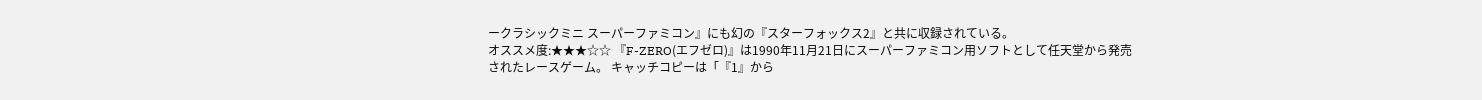ークラシックミニ スーパーファミコン』にも幻の『スターフォックス2』と共に収録されている。
オススメ度:★★★☆☆ 『F-ZERO(エフゼロ)』は1990年11月21日にスーパーファミコン用ソフトとして任天堂から発売されたレースゲーム。 キャッチコピーは「『1』から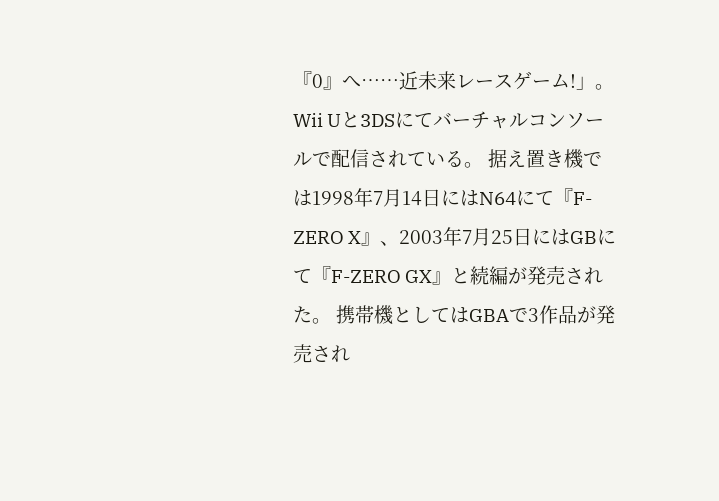『0』へ……近未来レースゲーム!」。 Wii Uと3DSにてバーチャルコンソールで配信されている。 据え置き機では1998年7月14日にはN64にて『F-ZERO X』、2003年7月25日にはGBにて『F-ZERO GX』と続編が発売された。 携帯機としてはGBAで3作品が発売され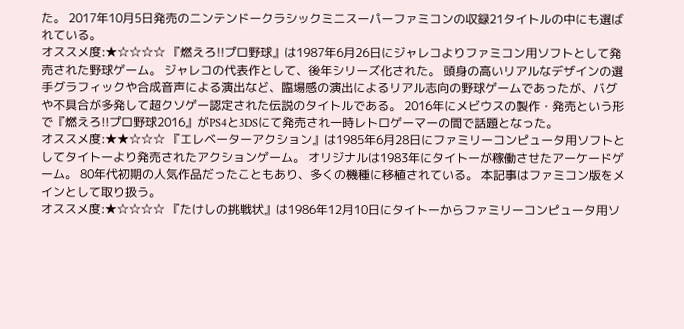た。 2017年10月5日発売のニンテンドークラシックミニスーパーファミコンの収録21タイトルの中にも選ばれている。
オススメ度:★☆☆☆☆ 『燃えろ!!プロ野球』は1987年6月26日にジャレコよりファミコン用ソフトとして発売された野球ゲーム。 ジャレコの代表作として、後年シリーズ化された。 頭身の高いリアルなデザインの選手グラフィックや合成音声による演出など、臨場感の演出によるリアル志向の野球ゲームであったが、バグや不具合が多発して超クソゲー認定された伝説のタイトルである。 2016年にメビウスの製作・発売という形で『燃えろ!!プロ野球2016』がPS4と3DSにて発売され一時レトロゲーマーの間で話題となった。
オススメ度:★★☆☆☆ 『エレベーターアクション』は1985年6月28日にファミリーコンピュータ用ソフトとしてタイトーより発売されたアクションゲーム。 オリジナルは1983年にタイトーが稼働させたアーケードゲーム。 80年代初期の人気作品だったこともあり、多くの機種に移植されている。 本記事はファミコン版をメインとして取り扱う。
オススメ度:★☆☆☆☆ 『たけしの挑戦状』は1986年12月10日にタイトーからファミリーコンピュータ用ソ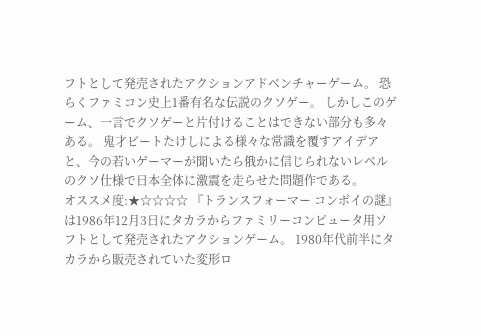フトとして発売されたアクションアドベンチャーゲーム。 恐らくファミコン史上1番有名な伝説のクソゲー。 しかしこのゲーム、一言でクソゲーと片付けることはできない部分も多々ある。 鬼才ビートたけしによる様々な常識を覆すアイデアと、今の若いゲーマーが聞いたら俄かに信じられないレベルのクソ仕様で日本全体に激震を走らせた問題作である。
オススメ度:★☆☆☆☆ 『トランスフォーマー コンボイの謎』は1986年12月3日にタカラからファミリーコンピュータ用ソフトとして発売されたアクションゲーム。 1980年代前半にタカラから販売されていた変形ロ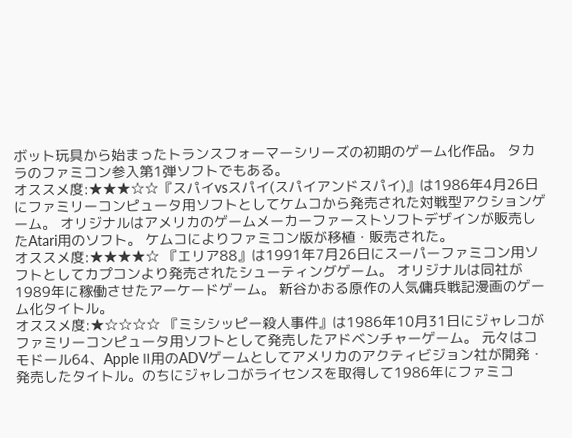ボット玩具から始まったトランスフォーマーシリーズの初期のゲーム化作品。 タカラのファミコン参入第1弾ソフトでもある。
オススメ度:★★★☆☆『スパイvsスパイ(スパイアンドスパイ)』は1986年4月26日にファミリーコンピュータ用ソフトとしてケムコから発売された対戦型アクションゲーム。 オリジナルはアメリカのゲームメーカーファーストソフトデザインが販売したAtari用のソフト。 ケムコによりファミコン版が移植・販売された。
オススメ度:★★★★☆ 『エリア88』は1991年7月26日にスーパーファミコン用ソフトとしてカプコンより発売されたシューティングゲーム。 オリジナルは同社が1989年に稼働させたアーケードゲーム。 新谷かおる原作の人気傭兵戦記漫画のゲーム化タイトル。
オススメ度:★☆☆☆☆ 『ミシシッピー殺人事件』は1986年10月31日にジャレコがファミリーコンピュータ用ソフトとして発売したアドベンチャーゲーム。 元々はコモドール64、Apple Ⅱ用のADVゲームとしてアメリカのアクティビジョン社が開発・発売したタイトル。のちにジャレコがライセンスを取得して1986年にファミコ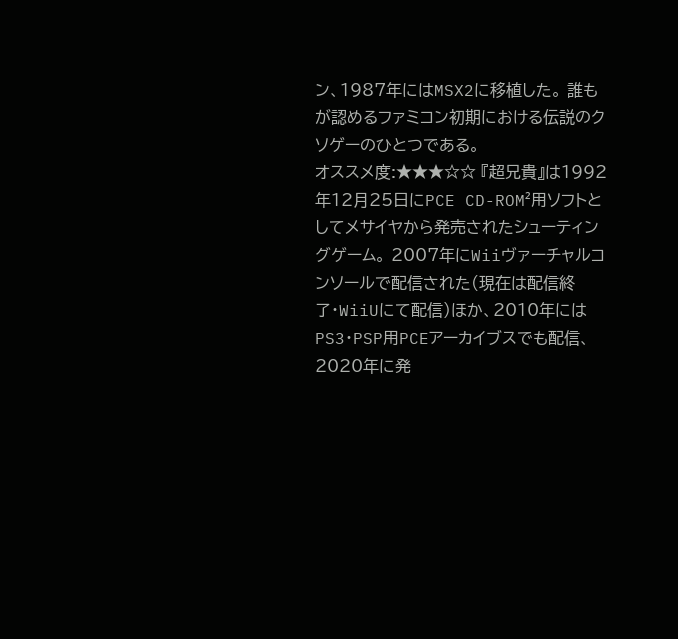ン、1987年にはMSX2に移植した。 誰もが認めるファミコン初期における伝説のクソゲーのひとつである。
オススメ度:★★★☆☆ 『超兄貴』は1992年12月25日にPCE CD-ROM²用ソフトとしてメサイヤから発売されたシューティングゲーム。 2007年にWiiヴァーチャルコンソールで配信された(現在は配信終了・WiiUにて配信)ほか、2010年にはPS3・PSP用PCEアーカイブスでも配信、2020年に発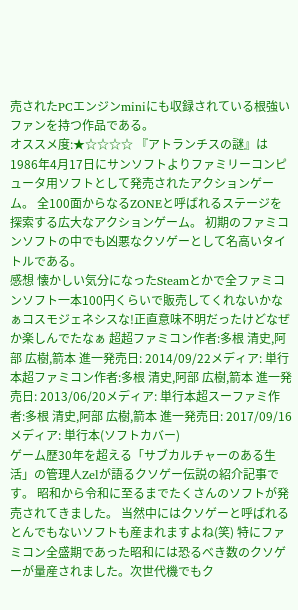売されたPCエンジンminiにも収録されている根強いファンを持つ作品である。
オススメ度:★☆☆☆☆ 『アトランチスの謎』は1986年4月17日にサンソフトよりファミリーコンピュータ用ソフトとして発売されたアクションゲーム。 全100面からなるZONEと呼ばれるステージを探索する広大なアクションゲーム。 初期のファミコンソフトの中でも凶悪なクソゲーとして名高いタイトルである。
感想 懐かしい気分になったSteamとかで全ファミコンソフト一本100円くらいで販売してくれないかなぁコスモジェネシスな!正直意味不明だったけどなぜか楽しんでたなぁ 超超ファミコン作者:多根 清史,阿部 広樹,箭本 進一発売日: 2014/09/22メディア: 単行本超ファミコン作者:多根 清史,阿部 広樹,箭本 進一発売日: 2013/06/20メディア: 単行本超スーファミ作者:多根 清史,阿部 広樹,箭本 進一発売日: 2017/09/16メディア: 単行本(ソフトカバー)
ゲーム歴30年を超える「サブカルチャーのある生活」の管理人Zelが語るクソゲー伝説の紹介記事です。 昭和から令和に至るまでたくさんのソフトが発売されてきました。 当然中にはクソゲーと呼ばれるとんでもないソフトも産まれますよね(笑) 特にファミコン全盛期であった昭和には恐るべき数のクソゲーが量産されました。次世代機でもク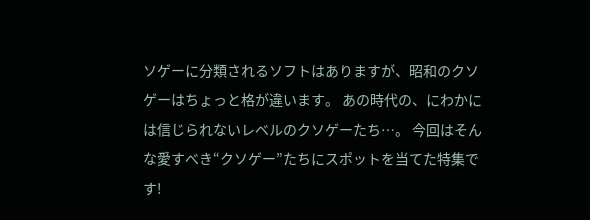ソゲーに分類されるソフトはありますが、昭和のクソゲーはちょっと格が違います。 あの時代の、にわかには信じられないレベルのクソゲーたち…。 今回はそんな愛すべき“クソゲー”たちにスポットを当てた特集です!